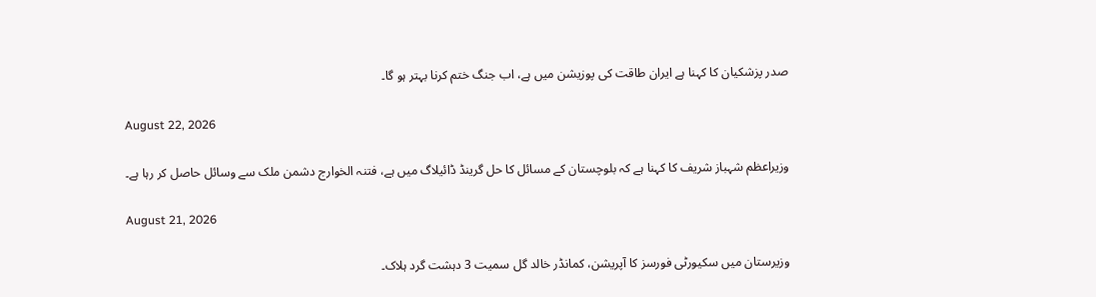صدر پزشکیان کا کہنا ہے ایران طاقت کی پوزیشن میں ہے، اب جنگ ختم کرنا بہتر ہو گا۔

August 22, 2026

وزیراعظم شہباز شریف کا کہنا ہے کہ بلوچستان کے مسائل کا حل گرینڈ ڈائیلاگ میں ہے، فتنہ الخوارج دشمن ملک سے وسائل حاصل کر رہا ہے۔

August 21, 2026

وزیرستان میں سکیورٹی فورسز کا آپریشن، کمانڈر خالد گل سمیت 3 دہشت گرد ہلاک۔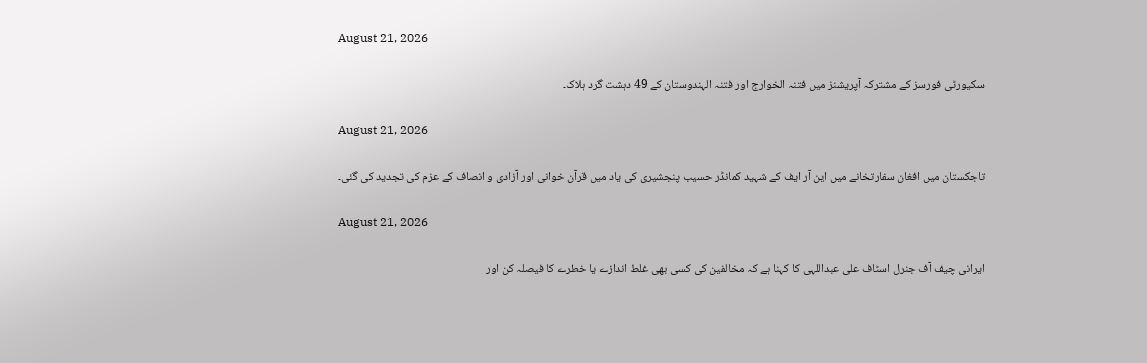August 21, 2026

سکیورٹی فورسز کے مشترکہ آپریشنز میں فتنہ الخوارج اور فتنہ الہندوستان کے 49 دہشت گرد ہلاک۔

August 21, 2026

تاجکستان میں افغان سفارتخانے میں این آر ایف کے شہید کمانڈر حسیب پنجشیری کی یاد میں قرآن خوانی اور آزادی و انصاف کے عزم کی تجدید کی گئی۔

August 21, 2026

ایرانی چیف آف جنرل اسٹاف علی عبداللہی کا کہنا ہے کہ مخالفین کی کسی بھی غلط اندازے یا خطرے کا فیصلہ کن اور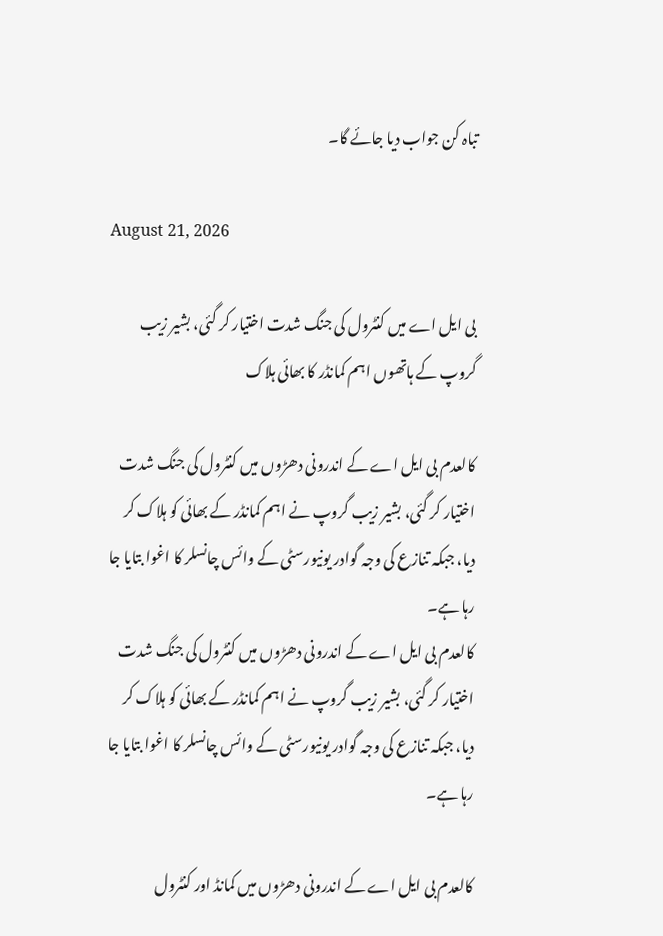تباہ کن جواب دیا جائے گا۔

August 21, 2026

بی ایل اے میں کنٹرول کی جنگ شدت اختیار کر گئی، بشیر زیب گروپ کے ہاتھوں اہم کمانڈر کا بھائی ہلاک

کالعدم بی ایل اے کے اندرونی دھڑوں میں کنٹرول کی جنگ شدت اختیار کر گئی، بشیر زیب گروپ نے اہم کمانڈر کے بھائی کو ہلاک کر دیا، جبکہ تنازع کی وجہ گوادر یونیورسٹی کے وائس چانسلر کا اغوا بتایا جا رہا ہے۔
کالعدم بی ایل اے کے اندرونی دھڑوں میں کنٹرول کی جنگ شدت اختیار کر گئی، بشیر زیب گروپ نے اہم کمانڈر کے بھائی کو ہلاک کر دیا، جبکہ تنازع کی وجہ گوادر یونیورسٹی کے وائس چانسلر کا اغوا بتایا جا رہا ہے۔

کالعدم بی ایل اے کے اندرونی دھڑوں میں کمانڈ اور کنٹرول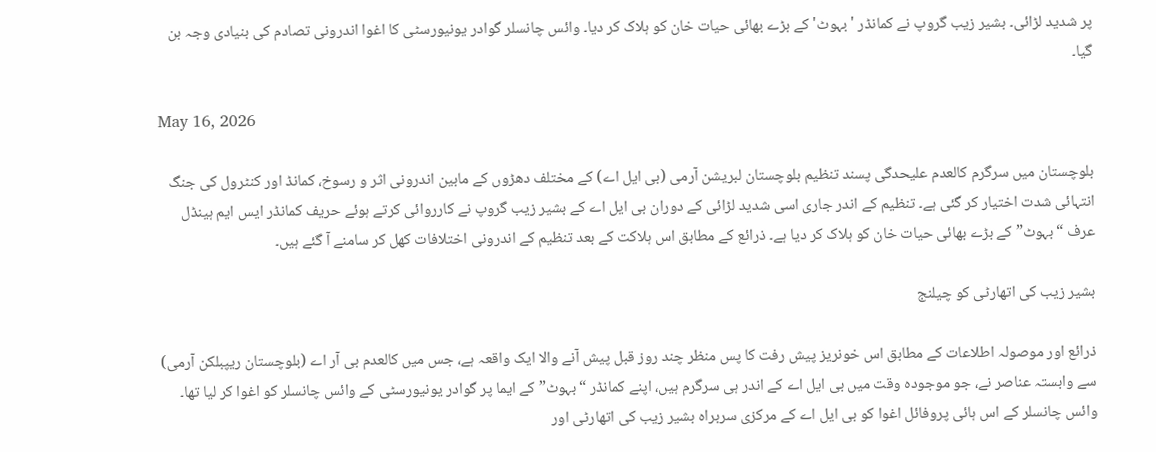پر شدید لڑائی۔ بشیر زیب گروپ نے کمانڈر 'بہوٹ' کے بڑے بھائی حیات خان کو ہلاک کر دیا۔ وائس چانسلر گوادر یونیورسٹی کا اغوا اندرونی تصادم کی بنیادی وجہ بن گیا۔

May 16, 2026

بلوچستان میں سرگرم کالعدم علیحدگی پسند تنظیم بلوچستان لبریشن آرمی (بی ایل اے) کے مختلف دھڑوں کے مابین اندرونی اثر و رسوخ، کمانڈ اور کنٹرول کی جنگ انتہائی شدت اختیار کر گئی ہے۔ تنظیم کے اندر جاری اسی شدید لڑائی کے دوران بی ایل اے کے بشیر زیب گروپ نے کارروائی کرتے ہوئے حریف کمانڈر ایس ایم ہینڈل عرف “بہوٹ” کے بڑے بھائی حیات خان کو ہلاک کر دیا ہے۔ ذرائع کے مطابق اس ہلاکت کے بعد تنظیم کے اندرونی اختلافات کھل کر سامنے آ گئے ہیں۔

بشیر زیب کی اتھارٹی کو چیلنج

ذرائع اور موصولہ اطلاعات کے مطابق اس خونریز پیش رفت کا پس منظر چند روز قبل پیش آنے والا ایک واقعہ ہے، جس میں کالعدم بی آر اے (بلوچستان ریپبلکن آرمی) سے وابستہ عناصر نے، جو موجودہ وقت میں بی ایل اے کے اندر ہی سرگرم ہیں، اپنے کمانڈر “بہوٹ” کے ایما پر گوادر یونیورسٹی کے وائس چانسلر کو اغوا کر لیا تھا۔ وائس چانسلر کے اس ہائی پروفائل اغوا کو بی ایل اے کے مرکزی سربراہ بشیر زیب کی اتھارٹی اور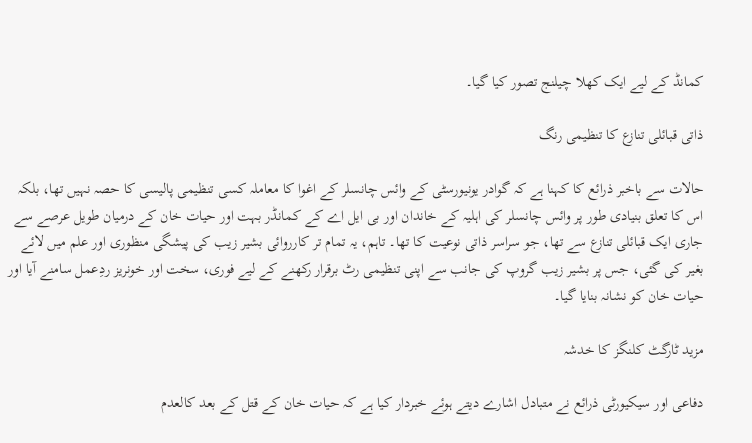کمانڈ کے لیے ایک کھلا چیلنج تصور کیا گیا۔

ذاتی قبائلی تنازع کا تنظیمی رنگ

حالات سے باخبر ذرائع کا کہنا ہے کہ گوادر یونیورسٹی کے وائس چانسلر کے اغوا کا معاملہ کسی تنظیمی پالیسی کا حصہ نہیں تھا، بلکہ اس کا تعلق بنیادی طور پر وائس چانسلر کی اہلیہ کے خاندان اور بی ایل اے کے کمانڈر بہت اور حیات خان کے درمیان طویل عرصے سے جاری ایک قبائلی تنازع سے تھا، جو سراسر ذاتی نوعیت کا تھا۔ تاہم، یہ تمام تر کارروائی بشیر زیب کی پیشگی منظوری اور علم میں لائے بغیر کی گئی، جس پر بشیر زیب گروپ کی جانب سے اپنی تنظیمی رٹ برقرار رکھنے کے لیے فوری، سخت اور خونریز ردِعمل سامنے آیا اور حیات خان کو نشانہ بنایا گیا۔

مزید ٹارگٹ کلنگز کا خدشہ

دفاعی اور سیکیورٹی ذرائع نے متبادل اشارے دیتے ہوئے خبردار کیا ہے کہ حیات خان کے قتل کے بعد کالعدم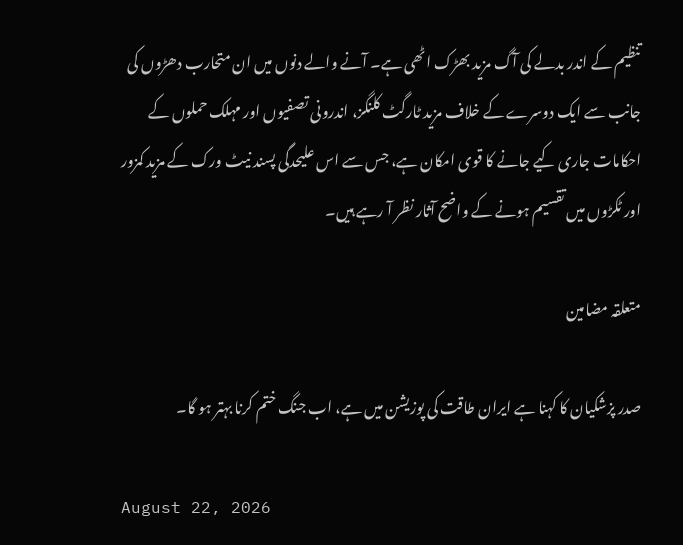تنظیم کے اندر بدلے کی آگ مزید بھڑک اٹھی ہے۔ آنے والے دنوں میں ان متحارب دھڑوں کی جانب سے ایک دوسرے کے خلاف مزید ٹارگٹ کلنگز، اندرونی تصفیوں اور مہلک حملوں کے احکامات جاری کیے جانے کا قوی امکان ہے، جس سے اس علیحدگی پسند نیٹ ورک کے مزید کمزور اور ٹکڑوں میں تقسیم ہونے کے واضح آثار نظر آ رہے ہیں۔

متعلقہ مضامین

صدر پزشکیان کا کہنا ہے ایران طاقت کی پوزیشن میں ہے، اب جنگ ختم کرنا بہتر ہو گا۔

August 22, 2026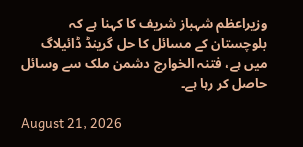وزیراعظم شہباز شریف کا کہنا ہے کہ بلوچستان کے مسائل کا حل گرینڈ ڈائیلاگ میں ہے، فتنہ الخوارج دشمن ملک سے وسائل حاصل کر رہا ہے۔

August 21, 2026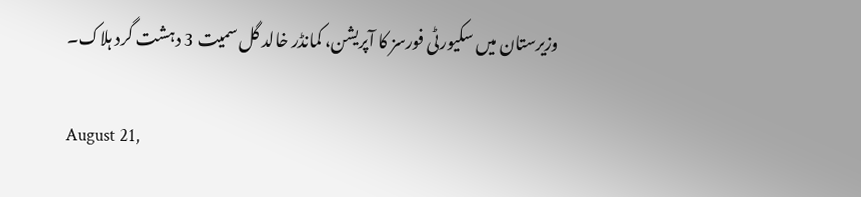وزیرستان میں سکیورٹی فورسز کا آپریشن، کمانڈر خالد گل سمیت 3 دہشت گرد ہلاک۔

August 21,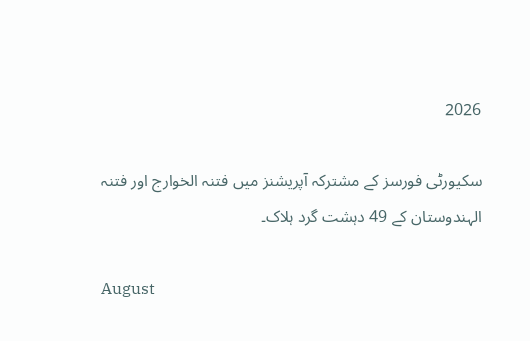2026

سکیورٹی فورسز کے مشترکہ آپریشنز میں فتنہ الخوارج اور فتنہ الہندوستان کے 49 دہشت گرد ہلاک۔

August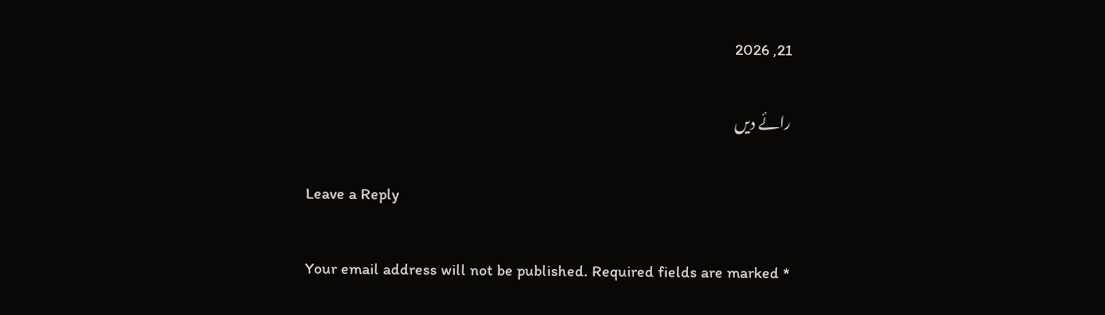21, 2026

رائے دیں

Leave a Reply

Your email address will not be published. Required fields are marked *